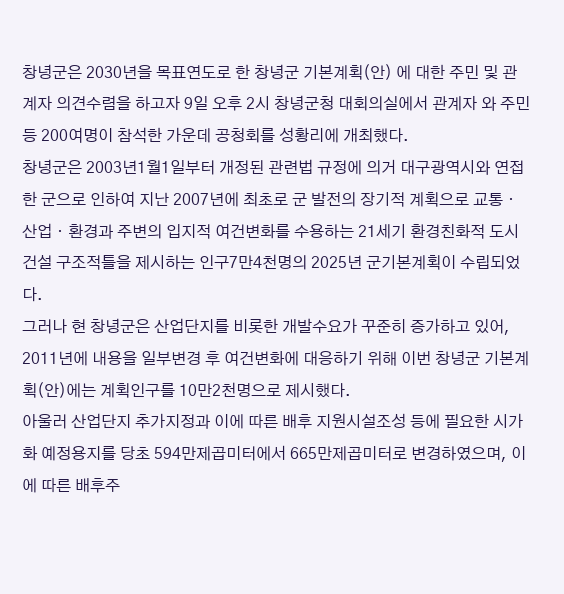창녕군은 2030년을 목표연도로 한 창녕군 기본계획(안) 에 대한 주민 및 관계자 의견수렴을 하고자 9일 오후 2시 창녕군청 대회의실에서 관계자 와 주민 등 200여명이 참석한 가운데 공청회를 성황리에 개최했다.
창녕군은 2003년1월1일부터 개정된 관련법 규정에 의거 대구광역시와 연접한 군으로 인하여 지난 2007년에 최초로 군 발전의 장기적 계획으로 교통ㆍ산업ㆍ환경과 주변의 입지적 여건변화를 수용하는 21세기 환경친화적 도시건설 구조적틀을 제시하는 인구7만4천명의 2025년 군기본계획이 수립되었다.
그러나 현 창녕군은 산업단지를 비롯한 개발수요가 꾸준히 증가하고 있어, 2011년에 내용을 일부변경 후 여건변화에 대응하기 위해 이번 창녕군 기본계획(안)에는 계획인구를 10만2천명으로 제시했다.
아울러 산업단지 추가지정과 이에 따른 배후 지원시설조성 등에 필요한 시가화 예정용지를 당초 594만제곱미터에서 665만제곱미터로 변경하였으며, 이에 따른 배후주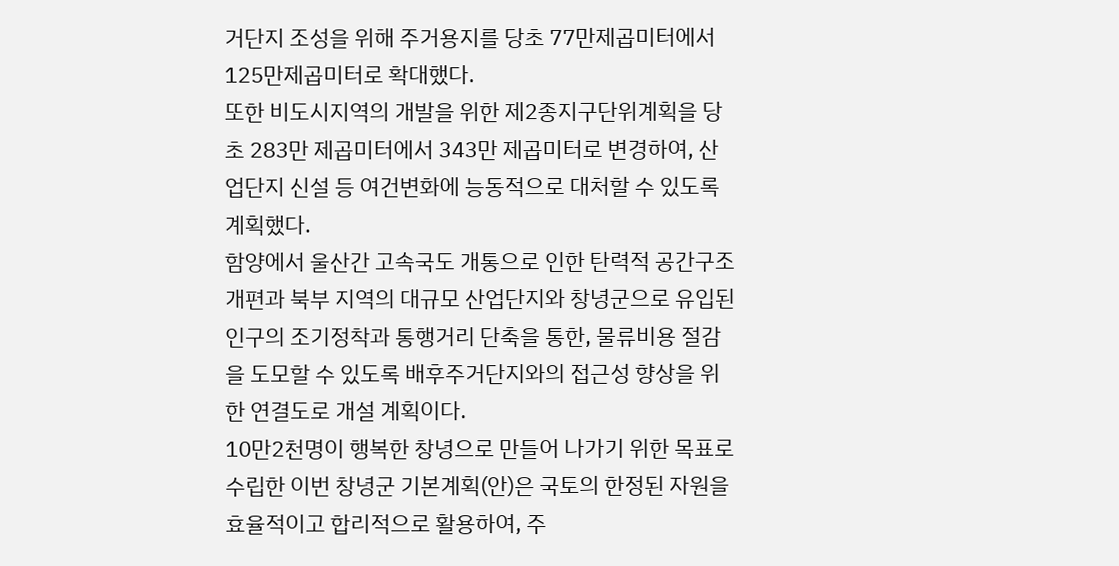거단지 조성을 위해 주거용지를 당초 77만제곱미터에서 125만제곱미터로 확대했다.
또한 비도시지역의 개발을 위한 제2종지구단위계획을 당초 283만 제곱미터에서 343만 제곱미터로 변경하여, 산업단지 신설 등 여건변화에 능동적으로 대처할 수 있도록 계획했다.
함양에서 울산간 고속국도 개통으로 인한 탄력적 공간구조개편과 북부 지역의 대규모 산업단지와 창녕군으로 유입된 인구의 조기정착과 통행거리 단축을 통한, 물류비용 절감을 도모할 수 있도록 배후주거단지와의 접근성 향상을 위한 연결도로 개설 계획이다.
10만2천명이 행복한 창녕으로 만들어 나가기 위한 목표로 수립한 이번 창녕군 기본계획(안)은 국토의 한정된 자원을 효율적이고 합리적으로 활용하여, 주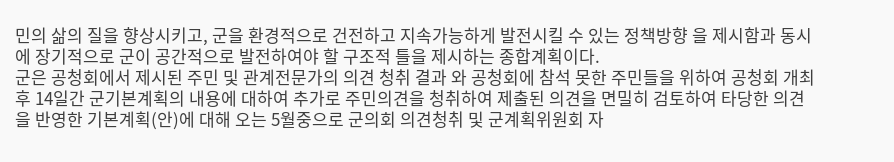민의 삶의 질을 향상시키고, 군을 환경적으로 건전하고 지속가능하게 발전시킬 수 있는 정책방향 을 제시함과 동시에 장기적으로 군이 공간적으로 발전하여야 할 구조적 틀을 제시하는 종합계획이다.
군은 공청회에서 제시된 주민 및 관계전문가의 의견 청취 결과 와 공청회에 참석 못한 주민들을 위하여 공청회 개최 후 14일간 군기본계획의 내용에 대하여 추가로 주민의견을 청취하여 제출된 의견을 면밀히 검토하여 타당한 의견을 반영한 기본계획(안)에 대해 오는 5월중으로 군의회 의견청취 및 군계획위원회 자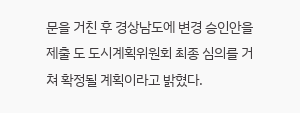문을 거친 후 경상남도에 변경 승인안을 제출 도 도시계획위원회 최종 심의를 거쳐 확정될 계획이라고 밝혔다.